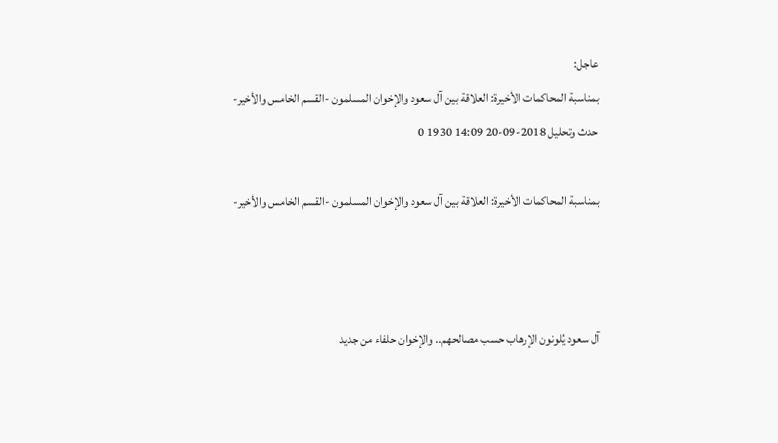عاجل:
بمناسبة المحاكمات الأخيرة: العلاقة بين آل سعود والإخوان المسلمون -القسم الخامس والأخير-
حدث وتحليل 2018-09-20 14:09 1930 0

بمناسبة المحاكمات الأخيرة: العلاقة بين آل سعود والإخوان المسلمون -القسم الخامس والأخير-



آل سعود يُلونون الإرهاب حسب مصالحهم.. والإخوان حلفاء من جديد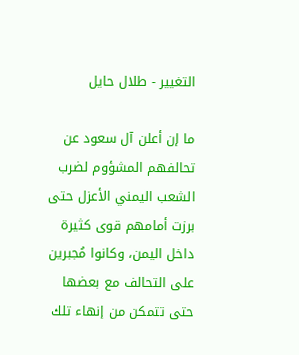التغيير - طلال حايل

ما إن أعلن آل سعود عن تحالفهم المشؤوم لضرب الشعب اليمني الأعزل حتى برزت أمامهم قوى كثيرة داخل اليمن، وكانوا مُجبرين على التحالف مع بعضها حتى تتمكن من إنهاء تلك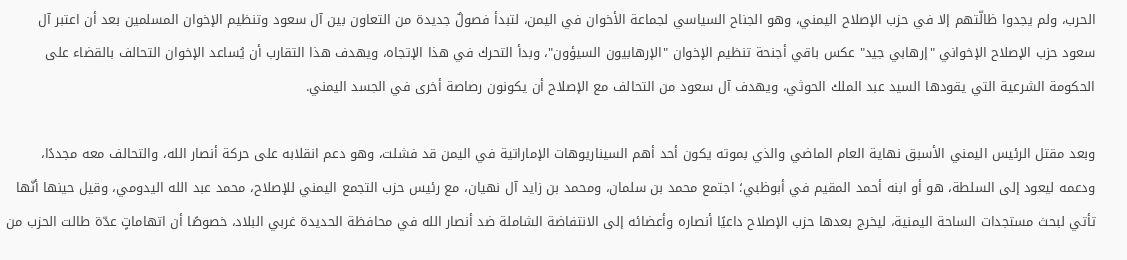الحرب، ولم يجدوا ظالّتهم إلا في حزب الإصلاح اليمني، وهو الجناح السياسي لجماعة الأخوان في اليمن، لتبدأ فصولٌ جديدة من التعاون بين آل سعود وتنظيم الإخوان المسلمين بعد أن اعتبر آل سعود حزب الإصلاح الإخواني "إرهابي جيد" عكس باقي أجنحة تنظيم الإخوان "الإرهابيون السيؤون"، وبدأ التحرك في هذا الإتجاه، ويهدف هذا التقارب أن يُساعد الإخوان التحالف بالقضاء على الحكومة الشرعية التي يقودها السيد عبد الملك الحوثي، ويهدف آل سعود من التحالف مع الإصلاح أن يكونون رصاصة أخرى في الجسد اليمني.

وبعد مقتل الرئيس اليمني الأسبق نهاية العام الماضي والذي بموته يكون أحد أهم السيناريوهات الإماراتية في اليمن قد فشلت، وهو دعم انقلابه على حركة أنصار الله، والتحالف معه مجددًا، ودعمه ليعود إلى السلطة، هو أو ابنه أحمد المقيم في أبوظبي؛ اجتمع محمد بن سلمان، ومحمد بن زايد آل نهيان، مع رئيس حزب التجمع اليمني للإصلاح، محمد عبد الله اليدومي، وقيل حينها أنّها تأتي لبحث مستجدات الساحة اليمنية، ليخرج بعدها حزب الإصلاح داعيًا أنصاره وأعضائه إلى الانتفاضة الشاملة ضد أنصار الله في محافظة الحديدة غربي البلاد، خصوصًا أن اتهاماتٍ عدّة طالت الحزب من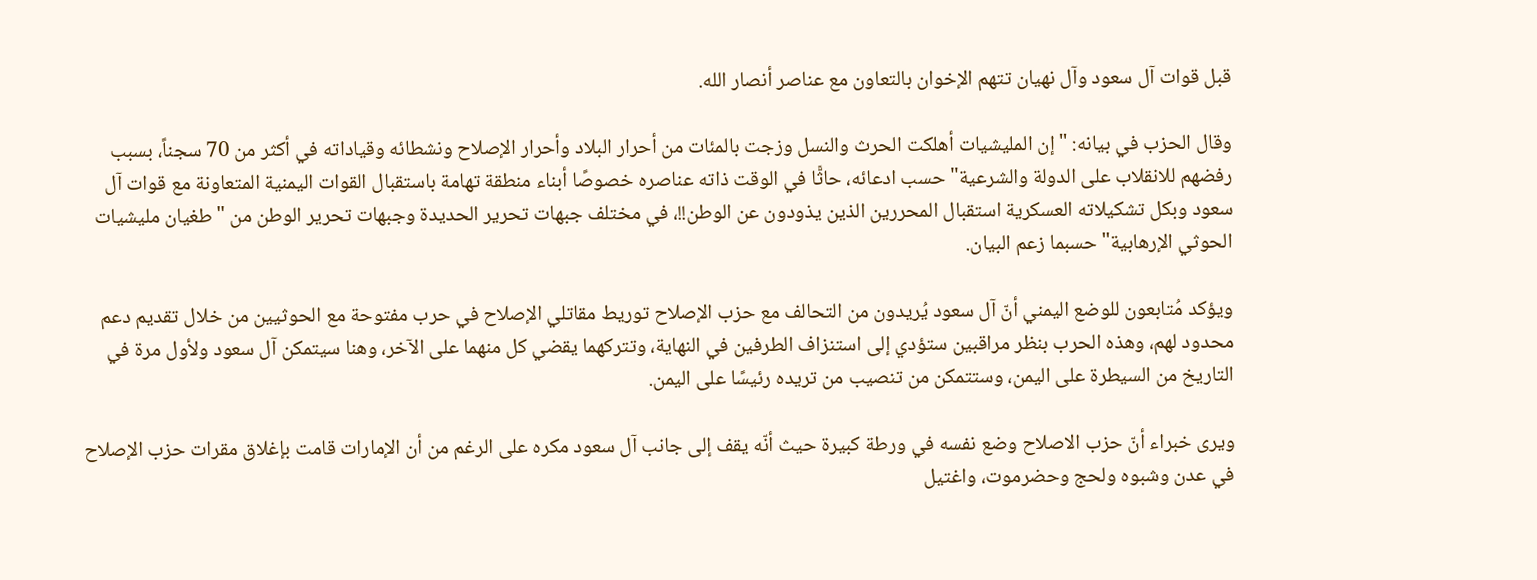قبل قوات آل سعود وآل نهيان تتهم الإخوان بالتعاون مع عناصر أنصار الله.

وقال الحزب في بيانه: "إن المليشيات أهلكت الحرث والنسل وزجت بالمئات من أحرار البلاد وأحرار الإصلاح ونشطائه وقياداته في أكثر من 70 سجناً، بسبب رفضهم للانقلاب على الدولة والشرعية" حسب ادعائه، حاثًّا في الوقت ذاته عناصره خصوصًا أبناء منطقة تهامة باستقبال القوات اليمنية المتعاونة مع قوات آل سعود وبكل تشكيلاته العسكرية استقبال المحررين الذين يذودون عن الوطن!!، في مختلف جبهات تحرير الحديدة وجبهات تحرير الوطن من "طغيان مليشيات الحوثي الإرهابية"حسبما زعم البيان.

ويؤكد مُتابعون للوضع اليمني أنّ آل سعود يُريدون من التحالف مع حزب الإصلاح توريط مقاتلي الإصلاح في حرب مفتوحة مع الحوثيين من خلال تقديم دعم محدود لهم، وهذه الحرب بنظر مراقبين ستؤدي إلى استنزاف الطرفين في النهاية، وتتركهما يقضي كل منهما على الآخر، وهنا سيتمكن آل سعود ولأول مرة في التاريخ من السيطرة على اليمن، وستتمكن من تنصيب من تريده رئيسًا على اليمن.

ويرى خبراء أنّ حزب الاصلاح وضع نفسه في ورطة كبيرة حيث أنّه يقف إلى جانب آل سعود مكره على الرغم من أن الإمارات قامت بإغلاق مقرات حزب الإصلاح في عدن وشبوه ولحج وحضرموت، واغتيل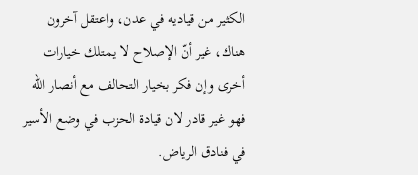الكثير من قياديه في عدن، واعتقل آخرون هناك، غير أنّ الإصلاح لا يمتلك خيارات أخرى وإن فكر بخيار التحالف مع أنصار الله فهو غير قادر لان قيادة الحزب في وضع الأسير في فنادق الرياض.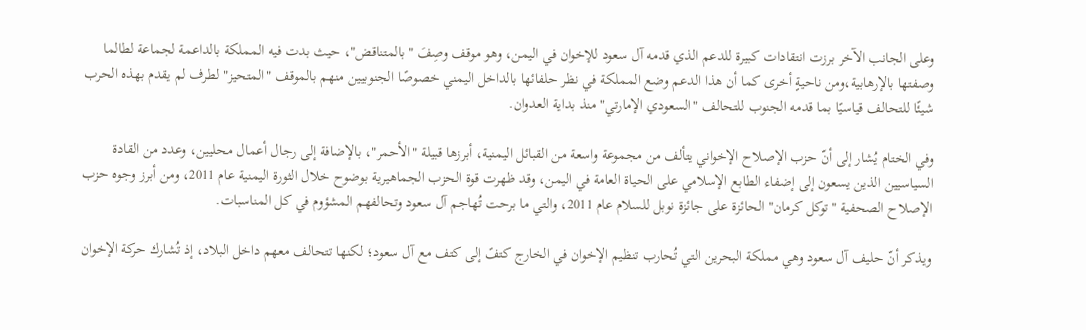وعلى الجانب الآخر برزت انتقادات كبيرة للدعم الذي قدمه آل سعود للإخوان في اليمن، وهو موقف وصِفَ "بالمتناقض"، حيث بدت فيه المملكة بالداعمة لجماعة لطالما وصفتها بالإرهابية،ومن ناحيةٍ أخرى كما أن هذا الدعم وضع المملكة في نظر حلفائها بالداخل اليمني خصوصًا الجنوبيين منهم بالموقف "المتحيز" لطرف لم يقدم بهذه الحرب شيئًا للتحالف قياسيًا بما قدمه الجنوب للتحالف "السعودي الإمارتي" منذ بداية العدوان.

وفي الختام يُشار إلى أنّ حزب الإصلاح الإخواني يتألف من مجموعة واسعة من القبائل اليمنية، أبرزها قبيلة "الأحمر"، بالإضافة إلى رجال أعمال محليين، وعدد من القادة السياسيين الذين يسعون إلى إضفاء الطابع الإسلامي على الحياة العامة في اليمن، وقد ظهرت قوة الحزب الجماهيرية بوضوح خلال الثورة اليمنية عام 2011، ومن أبرز وجوه حزب الإصلاح الصحفية "توكل كرمان" الحائزة على جائزة نوبل للسلام عام 2011، والتي ما برحت تُهاجم آل سعود وتحالفهم المشؤوم في كل المناسبات.

ويذكر أنّ حليف آل سعود وهي مملكة البحرين التي تُحارب تنظيم الإخوان في الخارج كتفً إلى كتف مع آل سعود؛ لكنها تتحالف معهم داخل البلاد، إذ تُشارك حركة الإخوان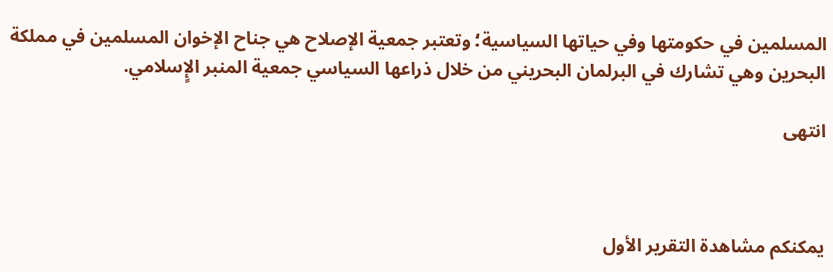المسلمين في حكومتها وفي حياتها السياسية؛ وتعتبر جمعية الإصلاح هي جناح الإخوان المسلمين في مملكة البحرين وهي تشارك في البرلمان البحريني من خلال ذراعها السياسي جمعية المنبر الإٍسلامي.

انتهى



يمكنكم مشاهدة التقرير الأول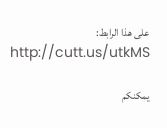على هذا الرابط: http://cutt.us/utkMS

يمكنكم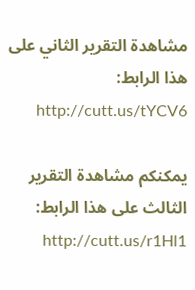مشاهدة التقرير الثاني على هذا الرابط: http://cutt.us/tYCV6

يمكنكم مشاهدة التقرير الثالث على هذا الرابط: http://cutt.us/r1Hl1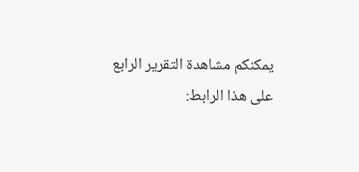يمكنكم مشاهدة التقرير الرابع على هذا الرابط: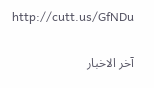http://cutt.us/GfNDu

آخر الاخبار